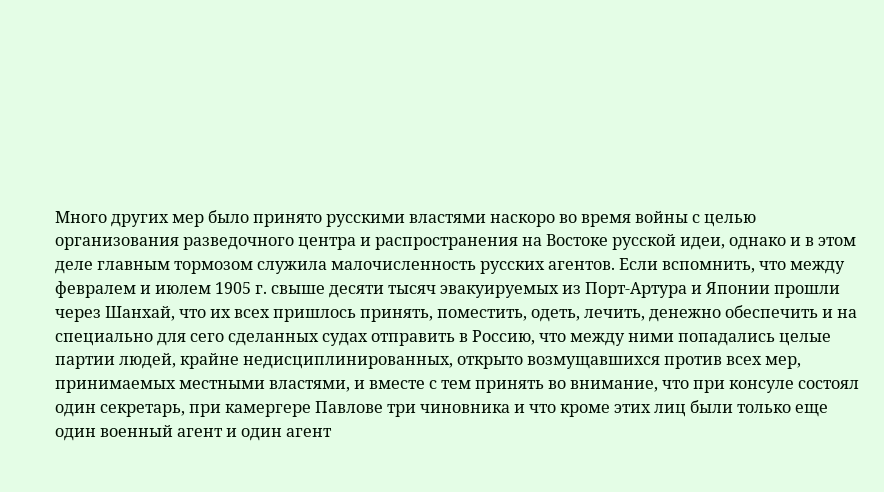Много других мер было принято русскими властями наскоро во время войны с целью организования разведочного центра и распространения на Востоке русской идеи, однако и в этом деле главным тормозом служила малочисленность русских агентов. Если вспомнить, что между февралем и июлем 1905 г. свыше десяти тысяч эвакуируемых из Порт-Артура и Японии прошли через Шанхай, что их всех пришлось принять, поместить, одеть, лечить, денежно обеспечить и на специально для сего сделанных судах отправить в Россию, что между ними попадались целые партии людей, крайне недисциплинированных, открыто возмущавшихся против всех мер, принимаемых местными властями, и вместе с тем принять во внимание, что при консуле состоял один секретарь, при камергере Павлове три чиновника и что кроме этих лиц были только еще один военный агент и один агент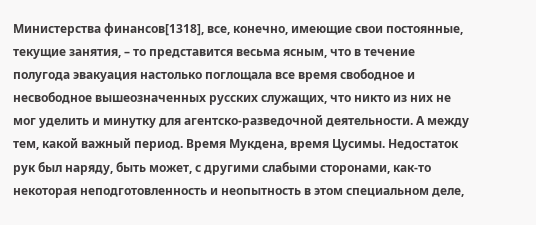Министерства финансов[1318], все, конечно, имеющие свои постоянные, текущие занятия, – то представится весьма ясным, что в течение полугода эвакуация настолько поглощала все время свободное и несвободное вышеозначенных русских служащих, что никто из них не мог уделить и минутку для агентско-разведочной деятельности. А между тем, какой важный период. Время Мукдена, время Цусимы. Недостаток рук был наряду, быть может, с другими слабыми сторонами, как-то некоторая неподготовленность и неопытность в этом специальном деле,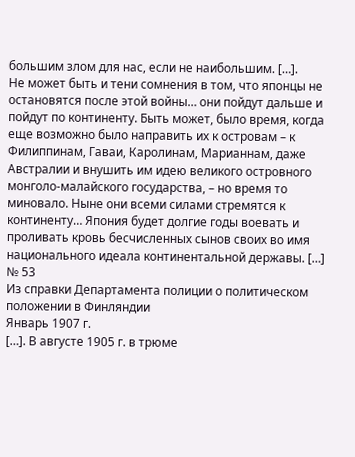большим злом для нас, если не наибольшим. […].
Не может быть и тени сомнения в том, что японцы не остановятся после этой войны… они пойдут дальше и пойдут по континенту. Быть может, было время, когда еще возможно было направить их к островам – к Филиппинам, Гаваи, Каролинам, Марианнам, даже Австралии и внушить им идею великого островного монголо-малайского государства, – но время то миновало. Ныне они всеми силами стремятся к континенту… Япония будет долгие годы воевать и проливать кровь бесчисленных сынов своих во имя национального идеала континентальной державы. […]
№ 53
Из справки Департамента полиции о политическом положении в Финляндии
Январь 1907 г.
[…]. В августе 1905 г. в трюме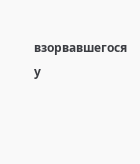взорвавшегося у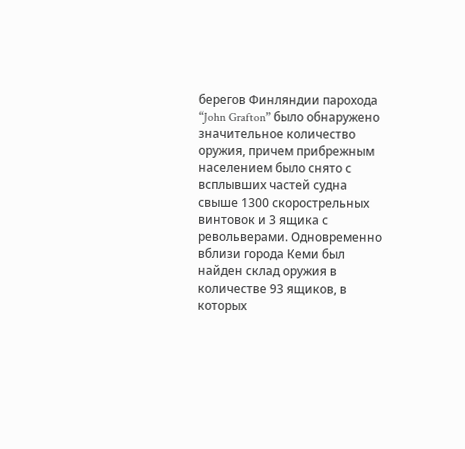берегов Финляндии парохода “John Grafton” было обнаружено значительное количество оружия, причем прибрежным населением было снято с всплывших частей судна свыше 1300 скорострельных винтовок и 3 ящика с револьверами. Одновременно вблизи города Кеми был найден склад оружия в количестве 93 ящиков, в которых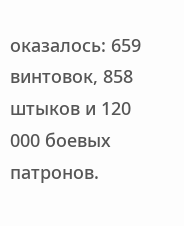оказалось: 659 винтовок, 858 штыков и 120 000 боевых патронов.